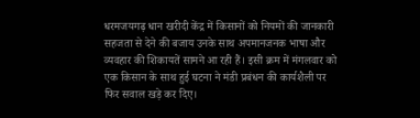धरमजयगढ़ धान खरीदी केंद्र में किसानों को नियमों की जानकारी सहजता से देने की बजाय उनके साथ अपमानजनक भाषा और व्यवहार की शिकायतें सामने आ रही हैं। इसी क्रम में मंगलवार को एक किसान के साथ हुई घटना ने मंडी प्रबंधन की कार्यशैली पर फिर सवाल खड़े कर दिए।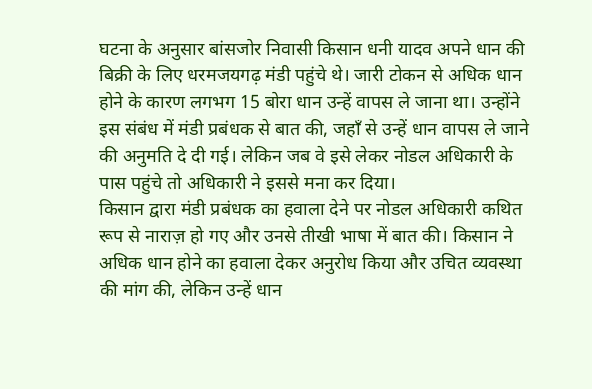घटना के अनुसार बांसजोर निवासी किसान धनी यादव अपने धान की बिक्री के लिए धरमजयगढ़ मंडी पहुंचे थे। जारी टोकन से अधिक धान होने के कारण लगभग 15 बोरा धान उन्हें वापस ले जाना था। उन्होंने इस संबंध में मंडी प्रबंधक से बात की, जहाँ से उन्हें धान वापस ले जाने की अनुमति दे दी गई। लेकिन जब वे इसे लेकर नोडल अधिकारी के पास पहुंचे तो अधिकारी ने इससे मना कर दिया।
किसान द्वारा मंडी प्रबंधक का हवाला देने पर नोडल अधिकारी कथित रूप से नाराज़ हो गए और उनसे तीखी भाषा में बात की। किसान ने अधिक धान होने का हवाला देकर अनुरोध किया और उचित व्यवस्था की मांग की, लेकिन उन्हें धान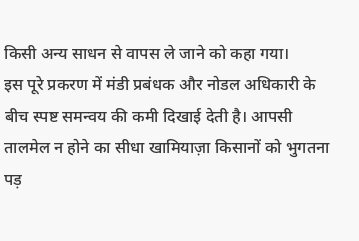किसी अन्य साधन से वापस ले जाने को कहा गया।
इस पूरे प्रकरण में मंडी प्रबंधक और नोडल अधिकारी के बीच स्पष्ट समन्वय की कमी दिखाई देती है। आपसी तालमेल न होने का सीधा खामियाज़ा किसानों को भुगतना पड़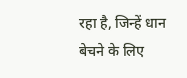रहा है, जिन्हें धान बेचने के लिए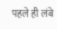पहले ही लंबे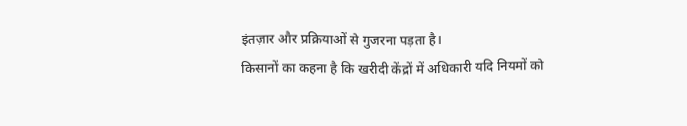इंतज़ार और प्रक्रियाओं से गुजरना पड़ता है।
किसानों का कहना है कि खरीदी केंद्रों में अधिकारी यदि नियमों को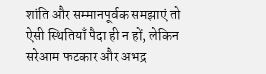शांति और सम्मानपूर्वक समझाएं तो ऐसी स्थितियाँ पैदा ही न हों, लेकिन सरेआम फटकार और अभद्र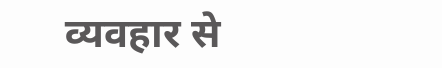व्यवहार से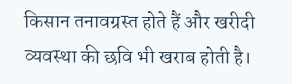किसान तनावग्रस्त होते हैं और खरीदी व्यवस्था की छवि भी खराब होती है।